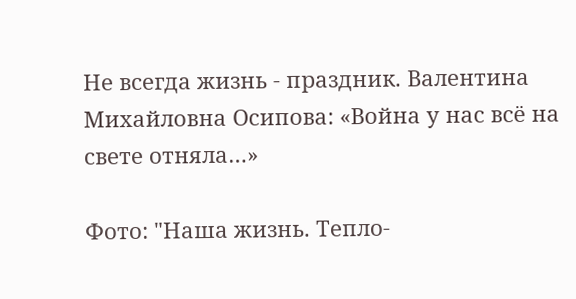Не всегда жизнь - праздник. Валентина Михайловна Осипова: «Война у нас всё на свете отняла…»

Фото: "Наша жизнь. Тепло-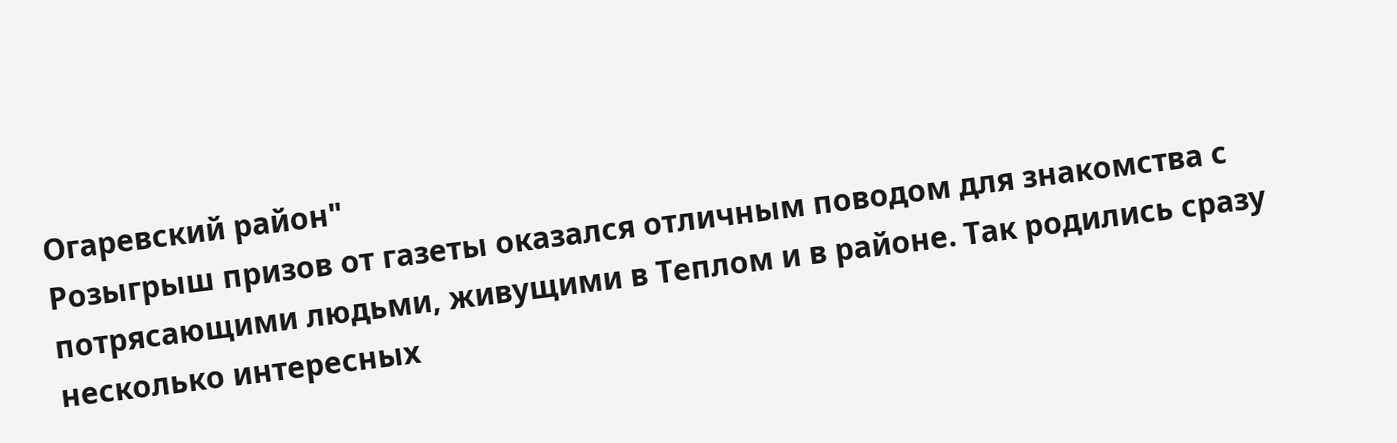Огаревский район"
Розыгрыш призов от газеты оказался отличным поводом для знакомства с потрясающими людьми, живущими в Теплом и в районе. Так родились сразу несколько интересных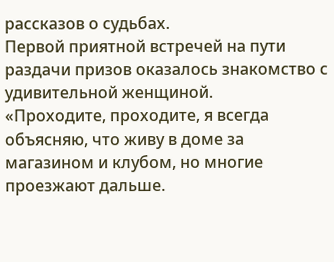рассказов о судьбах.
Первой приятной встречей на пути раздачи призов оказалось знакомство с удивительной женщиной.
«Проходите, проходите, я всегда объясняю, что живу в доме за магазином и клубом, но многие проезжают дальше.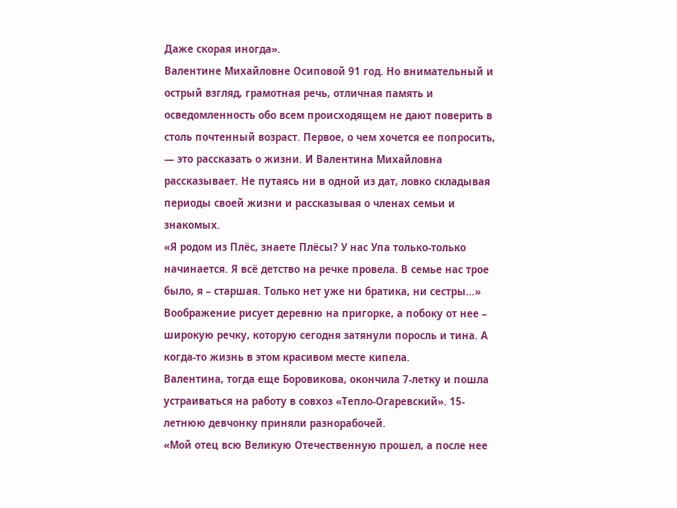Даже скорая иногда».
Валентине Михайловне Осиповой 91 год. Но внимательный и острый взгляд, грамотная речь, отличная память и осведомленность обо всем происходящем не дают поверить в столь почтенный возраст. Первое, о чем хочется ее попросить, — это рассказать о жизни. И Валентина Михайловна рассказывает. Не путаясь ни в одной из дат, ловко складывая периоды своей жизни и рассказывая о членах семьи и знакомых.
«Я родом из Плёс, знаете Плёсы? У нас Упа только-только начинается. Я всё детство на речке провела. В семье нас трое было, я – старшая. Только нет уже ни братика, ни сестры…»
Воображение рисует деревню на пригорке, а побоку от нее – широкую речку, которую сегодня затянули поросль и тина. А когда-то жизнь в этом красивом месте кипела.
Валентина, тогда еще Боровикова, окончила 7-летку и пошла устраиваться на работу в совхоз «Тепло-Огаревский». 15-летнюю девчонку приняли разнорабочей.
«Мой отец всю Великую Отечественную прошел, а после нее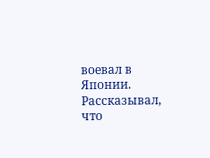воевал в Японии. Рассказывал, что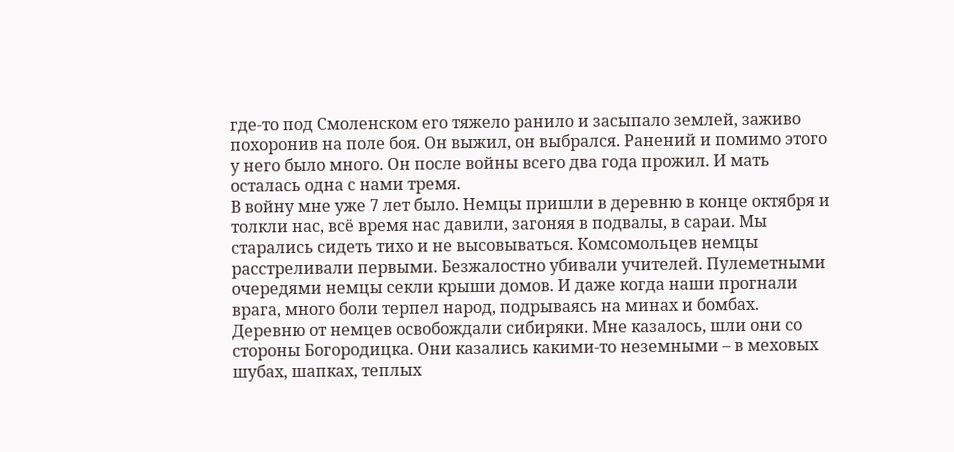где-то под Смоленском его тяжело ранило и засыпало землей, заживо похоронив на поле боя. Он выжил, он выбрался. Ранений и помимо этого у него было много. Он после войны всего два года прожил. И мать осталась одна с нами тремя.
В войну мне уже 7 лет было. Немцы пришли в деревню в конце октября и толкли нас, всё время нас давили, загоняя в подвалы, в сараи. Мы старались сидеть тихо и не высовываться. Комсомольцев немцы расстреливали первыми. Безжалостно убивали учителей. Пулеметными очередями немцы секли крыши домов. И даже когда наши прогнали врага, много боли терпел народ, подрываясь на минах и бомбах.
Деревню от немцев освобождали сибиряки. Мне казалось, шли они со стороны Богородицка. Они казались какими-то неземными – в меховых шубах, шапках, теплых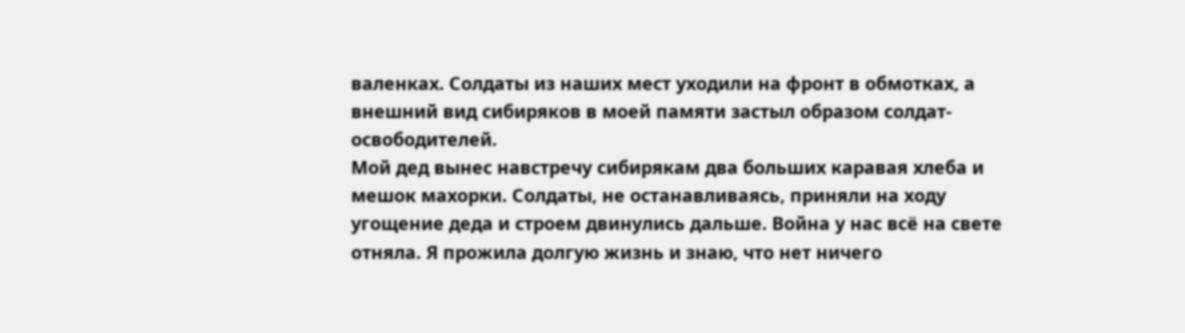валенках. Солдаты из наших мест уходили на фронт в обмотках, а внешний вид сибиряков в моей памяти застыл образом солдат-освободителей.
Мой дед вынес навстречу сибирякам два больших каравая хлеба и мешок махорки. Солдаты, не останавливаясь, приняли на ходу угощение деда и строем двинулись дальше. Война у нас всё на свете отняла. Я прожила долгую жизнь и знаю, что нет ничего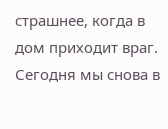страшнее, когда в дом приходит враг. Сегодня мы снова в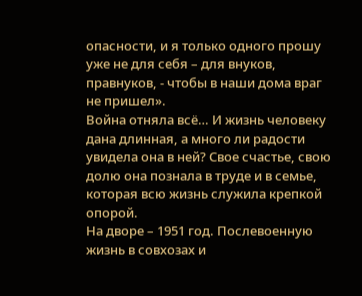опасности, и я только одного прошу уже не для себя – для внуков, правнуков, - чтобы в наши дома враг не пришел».
Война отняла всё… И жизнь человеку дана длинная, а много ли радости увидела она в ней? Свое счастье, свою долю она познала в труде и в семье, которая всю жизнь служила крепкой опорой.
На дворе – 1951 год. Послевоенную жизнь в совхозах и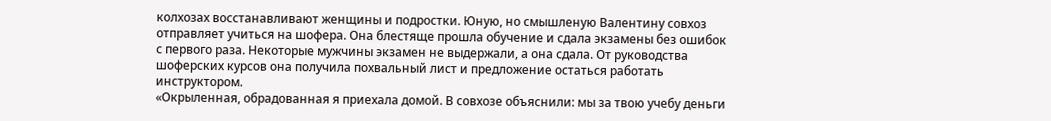колхозах восстанавливают женщины и подростки. Юную, но смышленую Валентину совхоз отправляет учиться на шофера. Она блестяще прошла обучение и сдала экзамены без ошибок с первого раза. Некоторые мужчины экзамен не выдержали, а она сдала. От руководства шоферских курсов она получила похвальный лист и предложение остаться работать инструктором.
«Окрыленная, обрадованная я приехала домой. В совхозе объяснили: мы за твою учебу деньги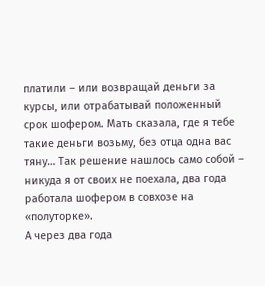платили – или возвращай деньги за курсы, или отрабатывай положенный срок шофером. Мать сказала, где я тебе такие деньги возьму, без отца одна вас тяну… Так решение нашлось само собой – никуда я от своих не поехала, два года работала шофером в совхозе на «полуторке».
А через два года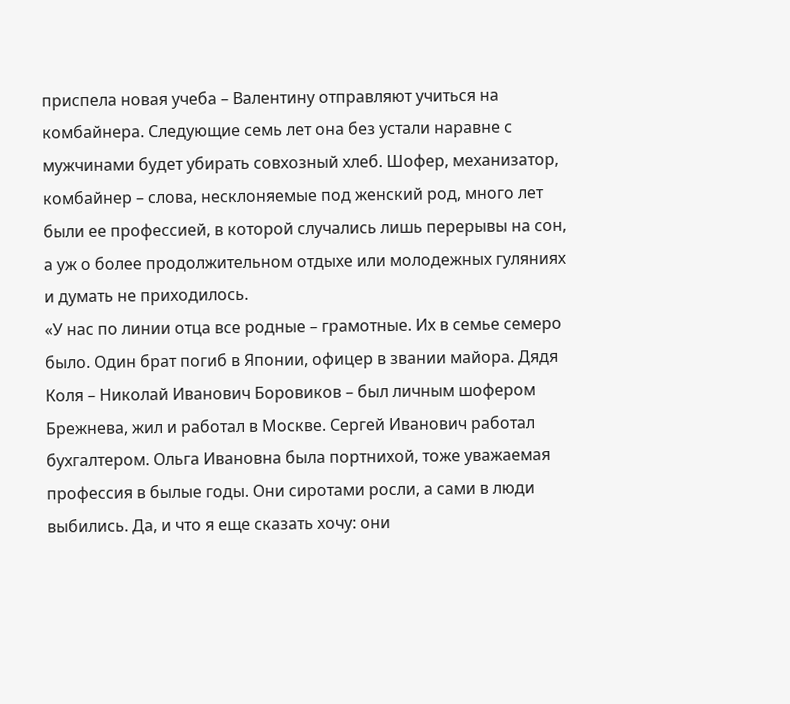приспела новая учеба – Валентину отправляют учиться на комбайнера. Следующие семь лет она без устали наравне с мужчинами будет убирать совхозный хлеб. Шофер, механизатор, комбайнер – слова, несклоняемые под женский род, много лет были ее профессией, в которой случались лишь перерывы на сон, а уж о более продолжительном отдыхе или молодежных гуляниях и думать не приходилось.
«У нас по линии отца все родные – грамотные. Их в семье семеро было. Один брат погиб в Японии, офицер в звании майора. Дядя Коля – Николай Иванович Боровиков – был личным шофером Брежнева, жил и работал в Москве. Сергей Иванович работал бухгалтером. Ольга Ивановна была портнихой, тоже уважаемая профессия в былые годы. Они сиротами росли, а сами в люди выбились. Да, и что я еще сказать хочу: они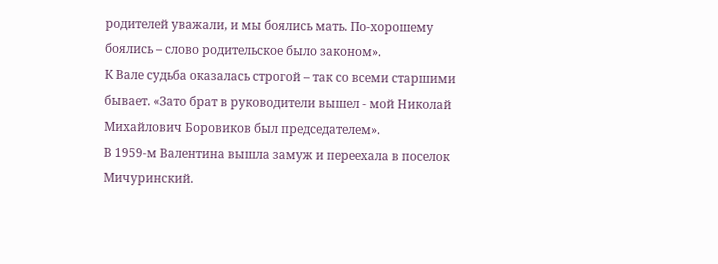родителей уважали, и мы боялись мать. По-хорошему боялись – слово родительское было законом».
К Вале судьба оказалась строгой – так со всеми старшими бывает. «Зато брат в руководители вышел - мой Николай Михайлович Боровиков был председателем».
В 1959-м Валентина вышла замуж и переехала в поселок Мичуринский.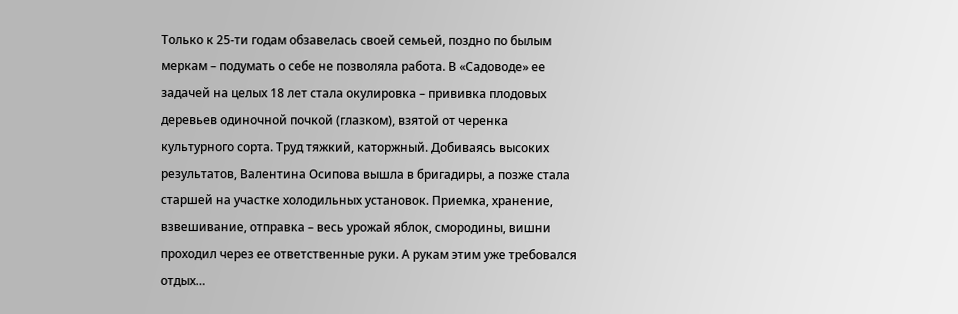Только к 25-ти годам обзавелась своей семьей, поздно по былым меркам – подумать о себе не позволяла работа. В «Садоводе» ее задачей на целых 18 лет стала окулировка – прививка плодовых деревьев одиночной почкой (глазком), взятой от черенка культурного сорта. Труд тяжкий, каторжный. Добиваясь высоких результатов, Валентина Осипова вышла в бригадиры, а позже стала старшей на участке холодильных установок. Приемка, хранение, взвешивание, отправка – весь урожай яблок, смородины, вишни проходил через ее ответственные руки. А рукам этим уже требовался отдых…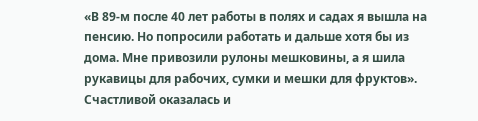«В 89-м после 40 лет работы в полях и садах я вышла на пенсию. Но попросили работать и дальше хотя бы из дома. Мне привозили рулоны мешковины, а я шила рукавицы для рабочих, сумки и мешки для фруктов».
Счастливой оказалась и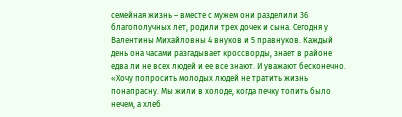семейная жизнь – вместе с мужем они разделили 36 благополучных лет, родили трех дочек и сына. Сегодня у Валентины Михайловны 4 внуков и 5 правнуков. Каждый день она часами разгадывает кроссворды, знает в районе едва ли не всех людей и ее все знают. И уважают бесконечно.
«Хочу попросить молодых людей не тратить жизнь понапрасну. Мы жили в холоде, когда печку топить было нечем, а хлеб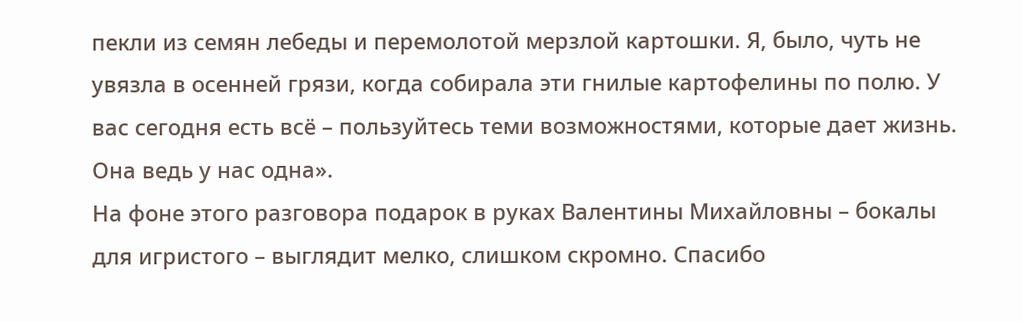пекли из семян лебеды и перемолотой мерзлой картошки. Я, было, чуть не увязла в осенней грязи, когда собирала эти гнилые картофелины по полю. У вас сегодня есть всё – пользуйтесь теми возможностями, которые дает жизнь. Она ведь у нас одна».
На фоне этого разговора подарок в руках Валентины Михайловны – бокалы для игристого – выглядит мелко, слишком скромно. Спасибо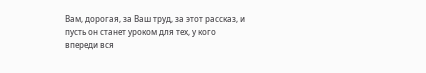Вам, дорогая, за Ваш труд, за этот рассказ, и пусть он станет уроком для тех, у кого впереди вся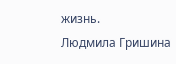жизнь.
Людмила Гришина